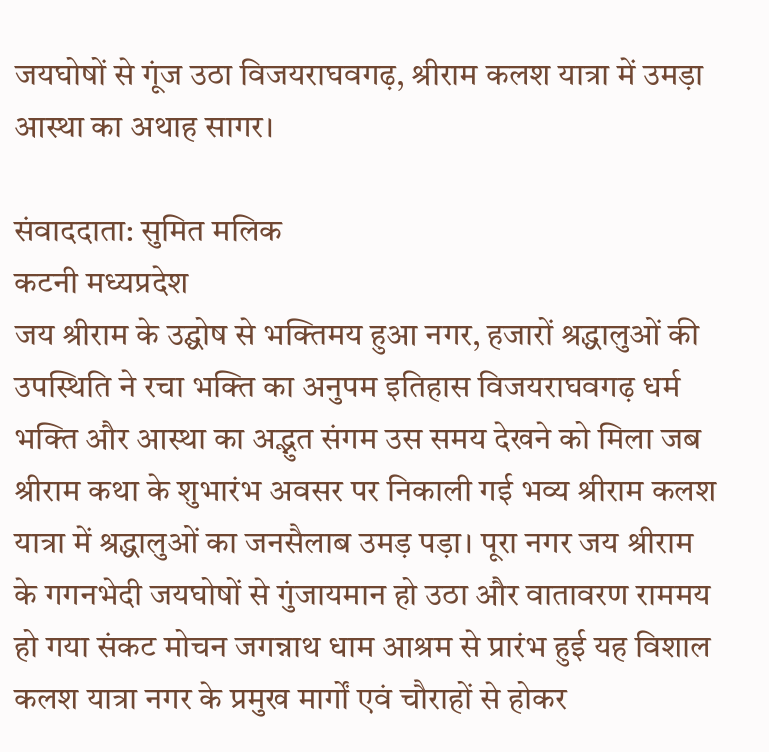जयघोषों से गूंज उठा विजयराघवगढ़, श्रीराम कलश यात्रा में उमड़ा आस्था का अथाह सागर।

संवाददाता: सुमित मलिक
कटनी मध्यप्रदेश
जय श्रीराम के उद्घोष से भक्तिमय हुआ नगर, हजारों श्रद्धालुओं की उपस्थिति ने रचा भक्ति का अनुपम इतिहास विजयराघवगढ़ धर्म भक्ति और आस्था का अद्भुत संगम उस समय देखने को मिला जब श्रीराम कथा के शुभारंभ अवसर पर निकाली गई भव्य श्रीराम कलश यात्रा में श्रद्धालुओं का जनसैलाब उमड़ पड़ा। पूरा नगर जय श्रीराम के गगनभेदी जयघोषों से गुंजायमान हो उठा और वातावरण राममय हो गया संकट मोचन जगन्नाथ धाम आश्रम से प्रारंभ हुई यह विशाल कलश यात्रा नगर के प्रमुख मार्गों एवं चौराहों से होकर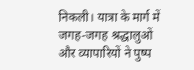निकली। यात्रा के मार्ग में जगह-जगह श्रद्धालुओं और व्यापारियों ने पुष्प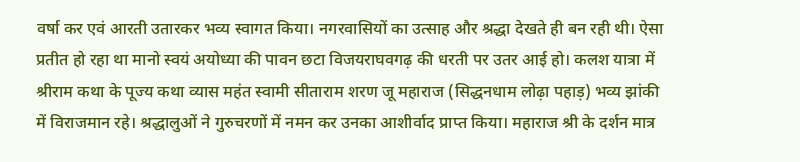वर्षा कर एवं आरती उतारकर भव्य स्वागत किया। नगरवासियों का उत्साह और श्रद्धा देखते ही बन रही थी। ऐसा प्रतीत हो रहा था मानो स्वयं अयोध्या की पावन छटा विजयराघवगढ़ की धरती पर उतर आई हो। कलश यात्रा में श्रीराम कथा के पूज्य कथा व्यास महंत स्वामी सीताराम शरण जू महाराज (सिद्धनधाम लोढ़ा पहाड़) भव्य झांकी में विराजमान रहे। श्रद्धालुओं ने गुरुचरणों में नमन कर उनका आशीर्वाद प्राप्त किया। महाराज श्री के दर्शन मात्र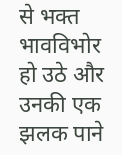से भक्त भावविभोर हो उठे और उनकी एक झलक पाने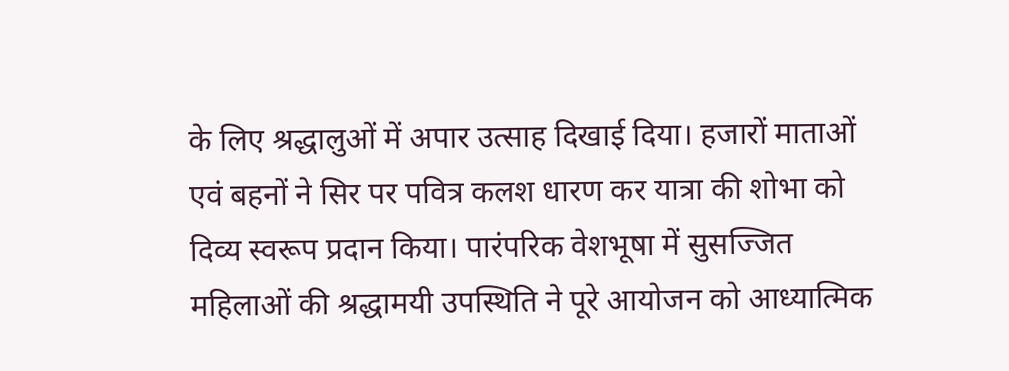के लिए श्रद्धालुओं में अपार उत्साह दिखाई दिया। हजारों माताओं एवं बहनों ने सिर पर पवित्र कलश धारण कर यात्रा की शोभा को दिव्य स्वरूप प्रदान किया। पारंपरिक वेशभूषा में सुसज्जित महिलाओं की श्रद्धामयी उपस्थिति ने पूरे आयोजन को आध्यात्मिक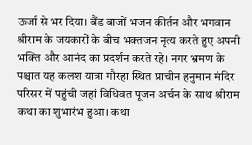ऊर्जा से भर दिया। बैंड बाजों भजन कीर्तन और भगवान श्रीराम के जयकारों के बीच भक्तजन नृत्य करते हुए अपनी भक्ति और आनंद का प्रदर्शन करते रहे। नगर भ्रमण के पश्चात यह कलश यात्रा गौरहा स्थित प्राचीन हनुमान मंदिर परिसर में पहुंची जहां विधिवत पूजन अर्चन के साथ श्रीराम कथा का शुभारंभ हुआ। कथा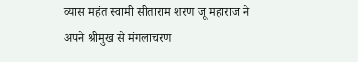व्यास महंत स्वामी सीताराम शरण जू महाराज ने अपने श्रीमुख से मंगलाचरण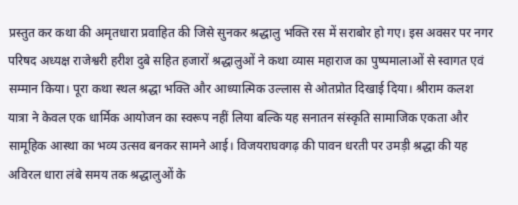प्रस्तुत कर कथा की अमृतधारा प्रवाहित की जिसे सुनकर श्रद्धालु भक्ति रस में सराबोर हो गए। इस अवसर पर नगर परिषद अध्यक्ष राजेश्वरी हरीश दुबे सहित हजारों श्रद्धालुओं ने कथा व्यास महाराज का पुष्पमालाओं से स्वागत एवं सम्मान किया। पूरा कथा स्थल श्रद्धा भक्ति और आध्यात्मिक उल्लास से ओतप्रोत दिखाई दिया। श्रीराम कलश यात्रा ने केवल एक धार्मिक आयोजन का स्वरूप नहीं लिया बल्कि यह सनातन संस्कृति सामाजिक एकता और सामूहिक आस्था का भव्य उत्सव बनकर सामने आई। विजयराघवगढ़ की पावन धरती पर उमड़ी श्रद्धा की यह अविरल धारा लंबे समय तक श्रद्धालुओं के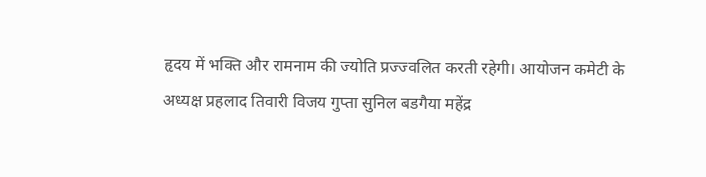हृदय में भक्ति और रामनाम की ज्योति प्रज्ज्वलित करती रहेगी। आयोजन कमेटी के अध्यक्ष प्रहलाद तिवारी विजय गुप्ता सुनिल बडगैया महेंद्र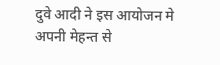दुवे आदी ने इस आयोजन मे अपनी मेहन्त से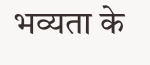भव्यता के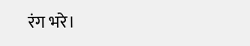रंग भरे।